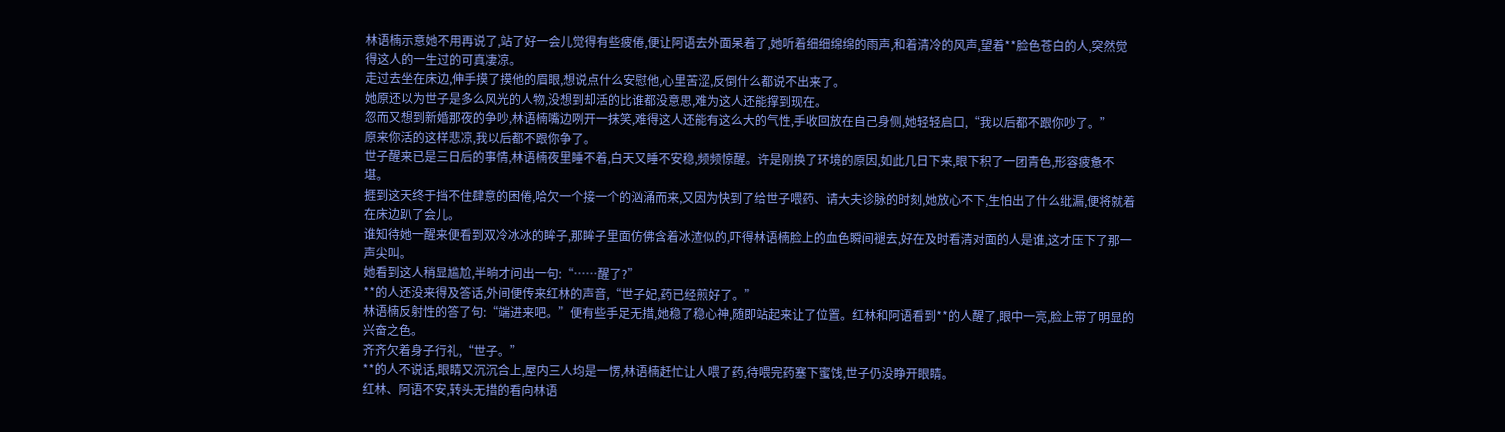林语楠示意她不用再说了,站了好一会儿觉得有些疲倦,便让阿语去外面呆着了,她听着细细绵绵的雨声,和着清冷的风声,望着**脸色苍白的人,突然觉得这人的一生过的可真凄凉。
走过去坐在床边,伸手摸了摸他的眉眼,想说点什么安慰他,心里苦涩,反倒什么都说不出来了。
她原还以为世子是多么风光的人物,没想到却活的比谁都没意思,难为这人还能撑到现在。
忽而又想到新婚那夜的争吵,林语楠嘴边咧开一抹笑,难得这人还能有这么大的气性,手收回放在自己身侧,她轻轻启口,“我以后都不跟你吵了。”
原来你活的这样悲凉,我以后都不跟你争了。
世子醒来已是三日后的事情,林语楠夜里睡不着,白天又睡不安稳,频频惊醒。许是刚换了环境的原因,如此几日下来,眼下积了一团青色,形容疲惫不堪。
捱到这天终于挡不住肆意的困倦,哈欠一个接一个的汹涌而来,又因为快到了给世子喂药、请大夫诊脉的时刻,她放心不下,生怕出了什么纰漏,便将就着在床边趴了会儿。
谁知待她一醒来便看到双冷冰冰的眸子,那眸子里面仿佛含着冰渣似的,吓得林语楠脸上的血色瞬间褪去,好在及时看清对面的人是谁,这才压下了那一声尖叫。
她看到这人稍显尴尬,半晌才问出一句:“……醒了?”
**的人还没来得及答话,外间便传来红林的声音,“世子妃,药已经煎好了。”
林语楠反射性的答了句:“端进来吧。”便有些手足无措,她稳了稳心神,随即站起来让了位置。红林和阿语看到**的人醒了,眼中一亮,脸上带了明显的兴奋之色。
齐齐欠着身子行礼,“世子。”
**的人不说话,眼睛又沉沉合上,屋内三人均是一愣,林语楠赶忙让人喂了药,待喂完药塞下蜜饯,世子仍没睁开眼睛。
红林、阿语不安,转头无措的看向林语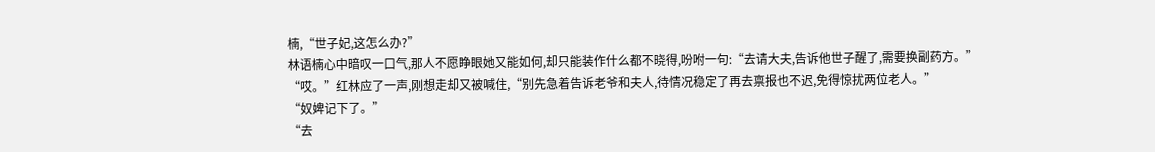楠,“世子妃,这怎么办?”
林语楠心中暗叹一口气,那人不愿睁眼她又能如何,却只能装作什么都不晓得,吩咐一句:“去请大夫,告诉他世子醒了,需要换副药方。”
“哎。”红林应了一声,刚想走却又被喊住,“别先急着告诉老爷和夫人,待情况稳定了再去禀报也不迟,免得惊扰两位老人。”
“奴婢记下了。”
“去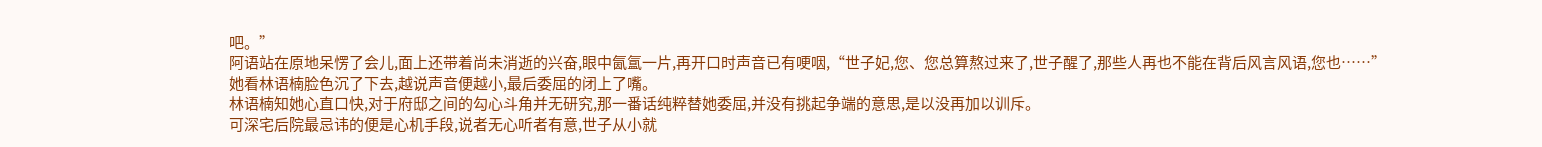吧。”
阿语站在原地呆愣了会儿,面上还带着尚未消逝的兴奋,眼中氤氲一片,再开口时声音已有哽咽,“世子妃,您、您总算熬过来了,世子醒了,那些人再也不能在背后风言风语,您也……”
她看林语楠脸色沉了下去,越说声音便越小,最后委屈的闭上了嘴。
林语楠知她心直口快,对于府邸之间的勾心斗角并无研究,那一番话纯粹替她委屈,并没有挑起争端的意思,是以没再加以训斥。
可深宅后院最忌讳的便是心机手段,说者无心听者有意,世子从小就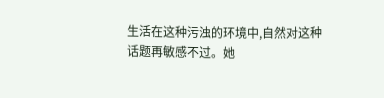生活在这种污浊的环境中,自然对这种话题再敏感不过。她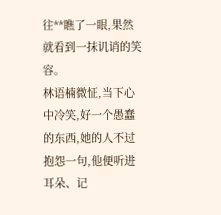往**瞧了一眼,果然就看到一抹讥诮的笑容。
林语楠微怔,当下心中冷笑,好一个愚蠢的东西,她的人不过抱怨一句,他便听进耳朵、记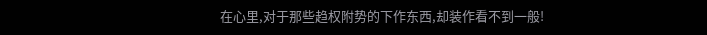在心里,对于那些趋权附势的下作东西,却装作看不到一般!